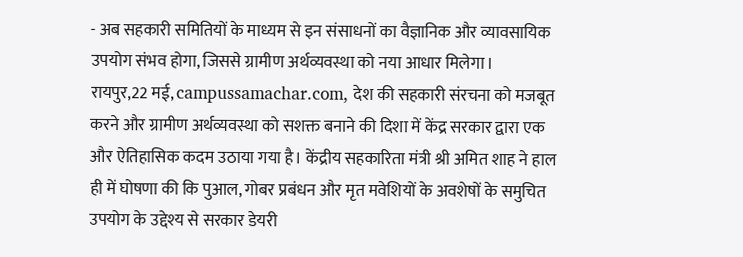- अब सहकारी समितियों के माध्यम से इन संसाधनों का वैज्ञानिक और व्यावसायिक उपयोग संभव होगा, जिससे ग्रामीण अर्थव्यवस्था को नया आधार मिलेगा।
रायपुर,22 मई, campussamachar.com, देश की सहकारी संरचना को मजबूत करने और ग्रामीण अर्थव्यवस्था को सशक्त बनाने की दिशा में केंद्र सरकार द्वारा एक और ऐतिहासिक कदम उठाया गया है। केंद्रीय सहकारिता मंत्री श्री अमित शाह ने हाल ही में घोषणा की कि पुआल, गोबर प्रबंधन और मृत मवेशियों के अवशेषों के समुचित उपयोग के उद्देश्य से सरकार डेयरी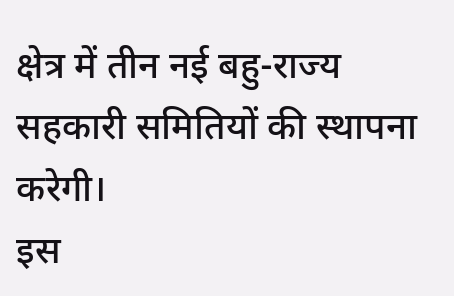क्षेत्र में तीन नई बहु-राज्य सहकारी समितियों की स्थापना करेगी।
इस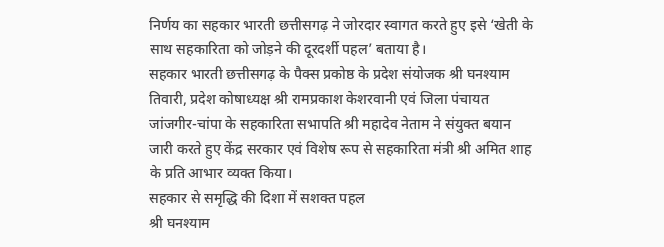निर्णय का सहकार भारती छत्तीसगढ़ ने जोरदार स्वागत करते हुए इसे ‘खेती के साथ सहकारिता को जोड़ने की दूरदर्शी पहल’ बताया है।
सहकार भारती छत्तीसगढ़ के पैक्स प्रकोष्ठ के प्रदेश संयोजक श्री घनश्याम तिवारी, प्रदेश कोषाध्यक्ष श्री रामप्रकाश केशरवानी एवं जिला पंचायत जांजगीर-चांपा के सहकारिता सभापति श्री महादेव नेताम ने संयुक्त बयान जारी करते हुए केंद्र सरकार एवं विशेष रूप से सहकारिता मंत्री श्री अमित शाह के प्रति आभार व्यक्त किया।
सहकार से समृद्धि की दिशा में सशक्त पहल
श्री घनश्याम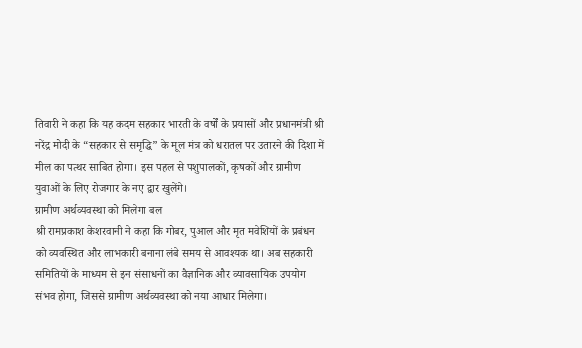तिवारी ने कहा कि यह कदम सहकार भारती के वर्षों के प्रयासों और प्रधानमंत्री श्री नरेंद्र मोदी के “सहकार से समृद्धि” के मूल मंत्र को धरातल पर उतारने की दिशा में मील का पत्थर साबित होगा। इस पहल से पशुपालकों, कृषकों और ग्रामीण युवाओं के लिए रोजगार के नए द्वार खुलेंगे।
ग्रामीण अर्थव्यवस्था को मिलेगा बल
श्री रामप्रकाश केशरवानी ने कहा कि गोबर, पुआल और मृत मवेशियों के प्रबंधन को व्यवस्थित और लाभकारी बनाना लंबे समय से आवश्यक था। अब सहकारी समितियों के माध्यम से इन संसाधनों का वैज्ञानिक और व्यावसायिक उपयोग संभव होगा, जिससे ग्रामीण अर्थव्यवस्था को नया आधार मिलेगा।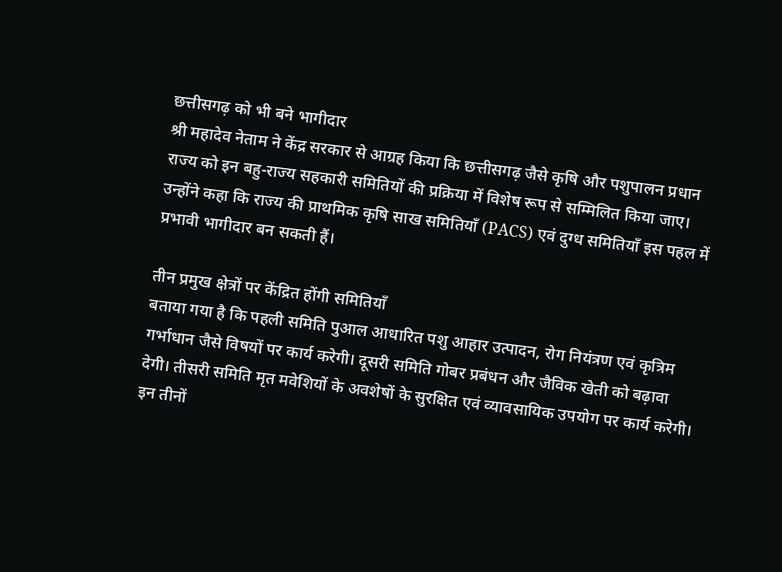छत्तीसगढ़ को भी बने भागीदार
श्री महादेव नेताम ने केंद्र सरकार से आग्रह किया कि छत्तीसगढ़ जैसे कृषि और पशुपालन प्रधान राज्य को इन बहु-राज्य सहकारी समितियों की प्रक्रिया में विशेष रूप से सम्मिलित किया जाए। उन्होंने कहा कि राज्य की प्राथमिक कृषि साख समितियाँ (PACS) एवं दुग्ध समितियाँ इस पहल में प्रभावी भागीदार बन सकती हैं।

तीन प्रमुख क्षेत्रों पर केंद्रित होंगी समितियाँ
बताया गया है कि पहली समिति पुआल आधारित पशु आहार उत्पादन, रोग नियंत्रण एवं कृत्रिम गर्भाधान जैसे विषयों पर कार्य करेगी। दूसरी समिति गोबर प्रबंधन और जैविक खेती को बढ़ावा देगी। तीसरी समिति मृत मवेशियों के अवशेषों के सुरक्षित एवं व्यावसायिक उपयोग पर कार्य करेगी। इन तीनों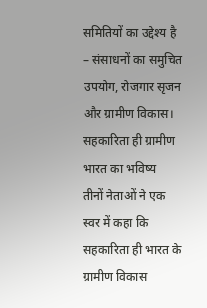समितियों का उद्देश्य है – संसाधनों का समुचित उपयोग, रोजगार सृजन और ग्रामीण विकास।
सहकारिता ही ग्रामीण भारत का भविष्य
तीनों नेताओं ने एक स्वर में कहा कि सहकारिता ही भारत के ग्रामीण विकास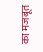का मजबूत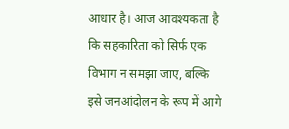आधार है। आज आवश्यकता है कि सहकारिता को सिर्फ एक विभाग न समझा जाए, बल्कि इसे जनआंदोलन के रूप में आगे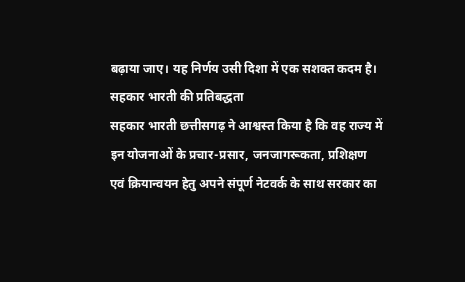बढ़ाया जाए। यह निर्णय उसी दिशा में एक सशक्त कदम है।
सहकार भारती की प्रतिबद्धता
सहकार भारती छत्तीसगढ़ ने आश्वस्त किया है कि वह राज्य में इन योजनाओं के प्रचार-प्रसार, जनजागरूकता, प्रशिक्षण एवं क्रियान्वयन हेतु अपने संपूर्ण नेटवर्क के साथ सरकार का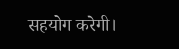सहयोग करेगी।